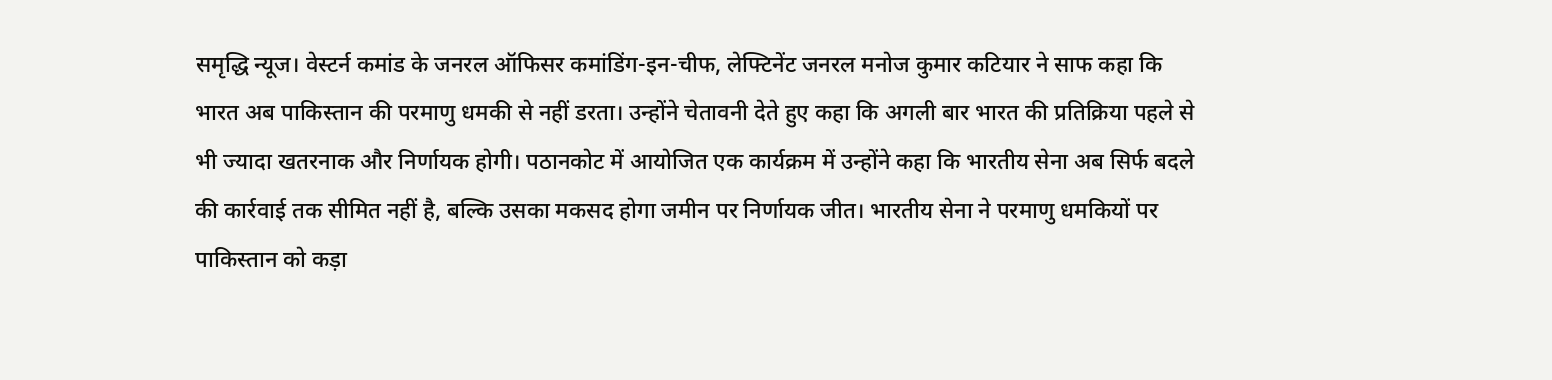समृद्धि न्यूज। वेस्टर्न कमांड के जनरल ऑफिसर कमांडिंग-इन-चीफ, लेफ्टिनेंट जनरल मनोज कुमार कटियार ने साफ कहा कि भारत अब पाकिस्तान की परमाणु धमकी से नहीं डरता। उन्होंने चेतावनी देते हुए कहा कि अगली बार भारत की प्रतिक्रिया पहले से भी ज्यादा खतरनाक और निर्णायक होगी। पठानकोट में आयोजित एक कार्यक्रम में उन्होंने कहा कि भारतीय सेना अब सिर्फ बदले की कार्रवाई तक सीमित नहीं है, बल्कि उसका मकसद होगा जमीन पर निर्णायक जीत। भारतीय सेना ने परमाणु धमकियों पर पाकिस्तान को कड़ा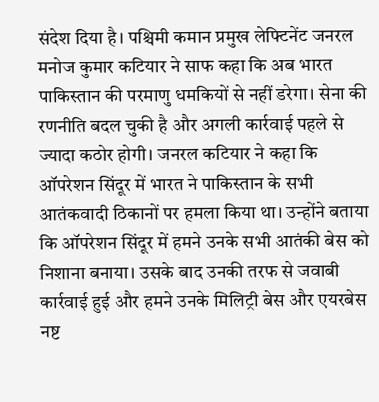संदेश दिया है। पश्चिमी कमान प्रमुख लेफ्टिनेंट जनरल मनोज कुमार कटियार ने साफ कहा कि अब भारत पाकिस्तान की परमाणु धमकियों से नहीं डरेगा। सेना की रणनीति बदल चुकी है और अगली कार्रवाई पहले से ज्यादा कठोर होगी। जनरल कटियार ने कहा कि ऑपरेशन सिंदूर में भारत ने पाकिस्तान के सभी आतंकवादी ठिकानों पर हमला किया था। उन्होंने बताया कि ऑपरेशन सिंदूर में हमने उनके सभी आतंकी बेस को निशाना बनाया। उसके बाद उनकी तरफ से जवाबी कार्रवाई हुई और हमने उनके मिलिट्री बेस और एयरबेस नष्ट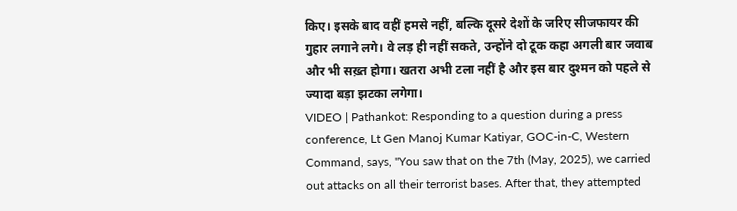किए। इसके बाद वहीं हमसे नहीं, बल्कि दूसरे देशों के जरिए सीजफायर की गुहार लगाने लगे। वे लड़ ही नहीं सकते, उन्होंने दो टूक कहा अगली बार जवाब और भी सख़्त होगा। खतरा अभी टला नहीं है और इस बार दुश्मन को पहले से ज्यादा बड़ा झटका लगेगा।
VIDEO | Pathankot: Responding to a question during a press conference, Lt Gen Manoj Kumar Katiyar, GOC-in-C, Western Command, says, "You saw that on the 7th (May, 2025), we carried out attacks on all their terrorist bases. After that, they attempted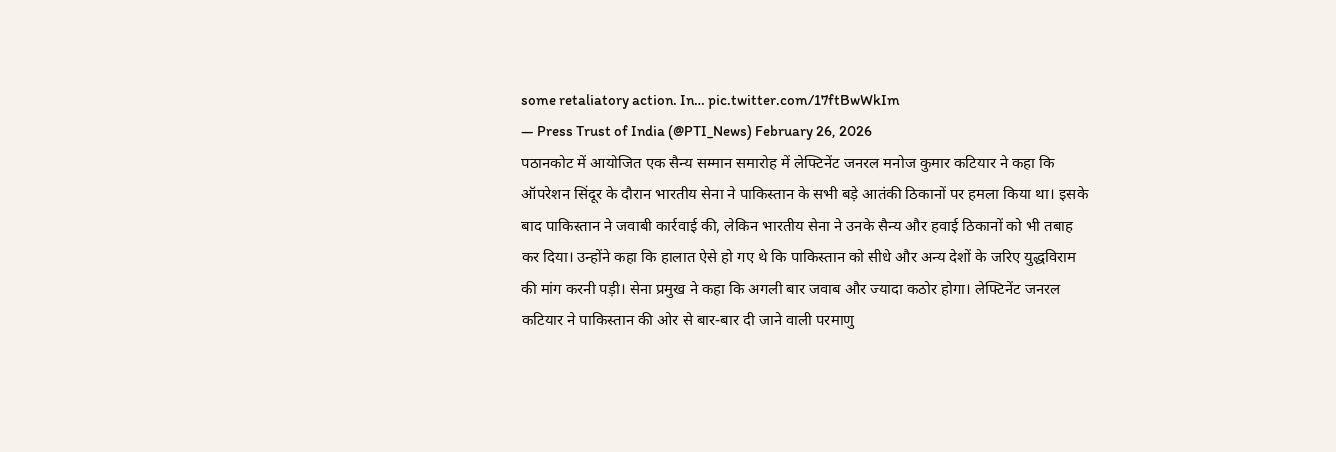some retaliatory action. In… pic.twitter.com/17ftBwWkIm
— Press Trust of India (@PTI_News) February 26, 2026
पठानकोट में आयोजित एक सैन्य सम्मान समारोह में लेफ्टिनेंट जनरल मनोज कुमार कटियार ने कहा कि ऑपरेशन सिंदूर के दौरान भारतीय सेना ने पाकिस्तान के सभी बड़े आतंकी ठिकानों पर हमला किया था। इसके बाद पाकिस्तान ने जवाबी कार्रवाई की, लेकिन भारतीय सेना ने उनके सैन्य और हवाई ठिकानों को भी तबाह कर दिया। उन्होंने कहा कि हालात ऐसे हो गए थे कि पाकिस्तान को सीधे और अन्य देशों के जरिए युद्धविराम की मांग करनी पड़ी। सेना प्रमुख ने कहा कि अगली बार जवाब और ज्यादा कठोर होगा। लेफ्टिनेंट जनरल कटियार ने पाकिस्तान की ओर से बार-बार दी जाने वाली परमाणु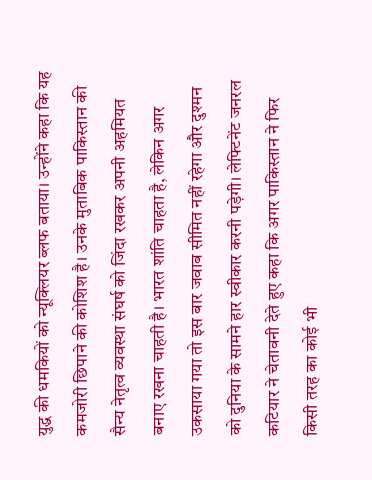युद्ध की धमकियों को न्यूक्लियर ब्लफ बताया। उन्होंने कहा कि यह कमजोरी छिपाने की कोशिश है। उनके मुताबिक पाकिस्तान की सैन्य नेतृत्व व्यवस्था संघर्ष को जिंदा रखकर अपनी अहमियत बनाए रखना चाहती है। भारत शांति चाहता है, लेकिन अगर उकसाया गया तो इस बार जवाब सीमित नहीं रहेगा और दुश्मन को दुनिया के सामने हार स्वीकार करनी पड़ेगी। लेफ्टिनेंट जनरल कटियार ने चेतावनी देते हुए कहा कि अगर पाकिस्तान ने फिर किसी तरह का कोई भी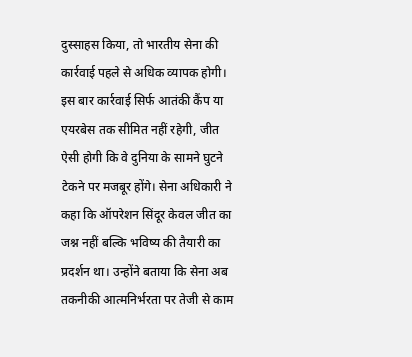दुस्साहस किया, तो भारतीय सेना की कार्रवाई पहले से अधिक व्यापक होगी। इस बार कार्रवाई सिर्फ आतंकी कैंप या एयरबेस तक सीमित नहीं रहेगी, जीत ऐसी होगी कि वे दुनिया के सामने घुटने टेकने पर मजबूर होंगे। सेना अधिकारी ने कहा कि ऑपरेशन सिंदूर केवल जीत का जश्न नहीं बल्कि भविष्य की तैयारी का प्रदर्शन था। उन्होंने बताया कि सेना अब तकनीकी आत्मनिर्भरता पर तेजी से काम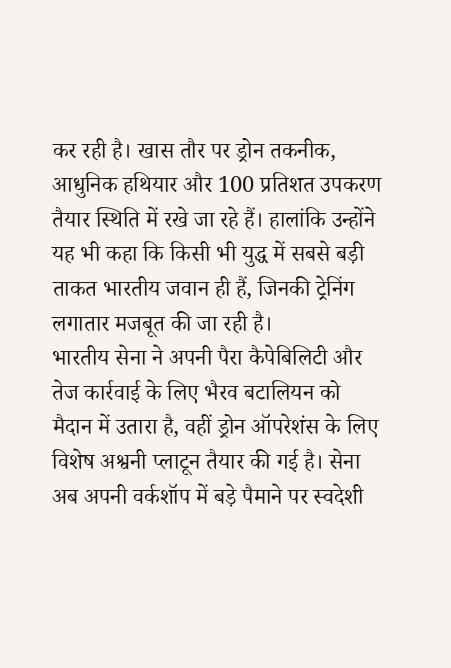कर रही है। खास तौर पर ड्रोन तकनीक, आधुनिक हथियार और 100 प्रतिशत उपकरण तैयार स्थिति में रखे जा रहे हैं। हालांकि उन्होंने यह भी कहा कि किसी भी युद्ध में सबसे बड़ी ताकत भारतीय जवान ही हैं, जिनकी ट्रेनिंग लगातार मजबूत की जा रही है।
भारतीय सेना ने अपनी पैरा कैपेबिलिटी और तेज कार्रवाई के लिए भैरव बटालियन को मैदान में उतारा है, वहीं ड्रोन ऑपरेशंस के लिए विशेष अश्वनी प्लाटून तैयार की गई है। सेना अब अपनी वर्कशॉप में बड़े पैमाने पर स्वदेशी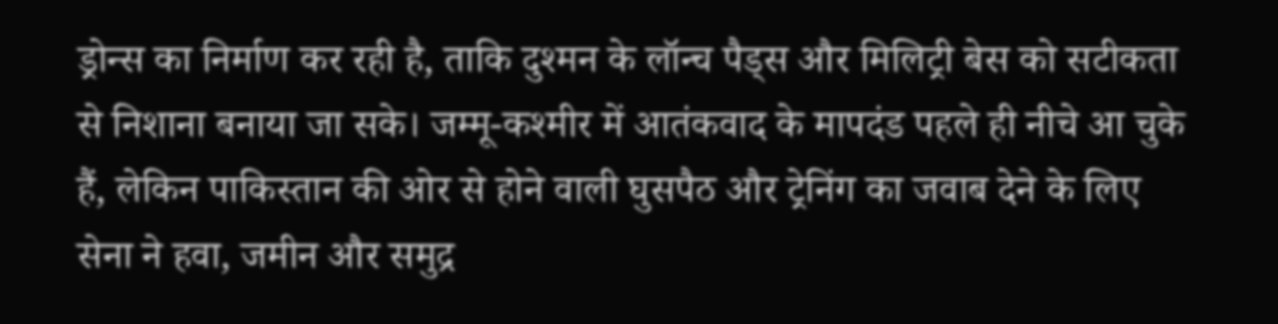ड्रोन्स का निर्माण कर रही है, ताकि दुश्मन के लॉन्च पैड्स और मिलिट्री बेस को सटीकता से निशाना बनाया जा सके। जम्मू-कश्मीर में आतंकवाद के मापदंड पहले ही नीचे आ चुके हैं, लेकिन पाकिस्तान की ओर से होने वाली घुसपैठ और ट्रेनिंग का जवाब देने के लिए सेना ने हवा, जमीन और समुद्र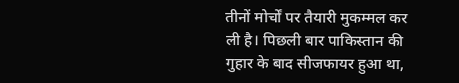तीनों मोर्चों पर तैयारी मुकम्मल कर ली है। पिछली बार पाकिस्तान की गुहार के बाद सीजफायर हुआ था,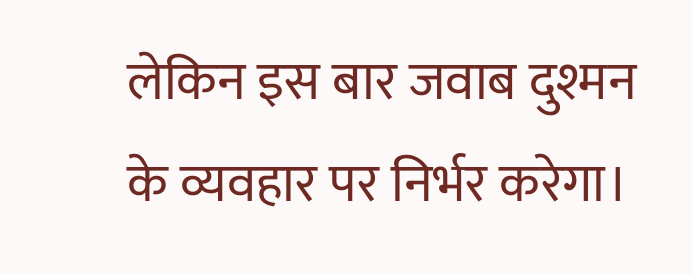लेकिन इस बार जवाब दुश्मन के व्यवहार पर निर्भर करेगा।